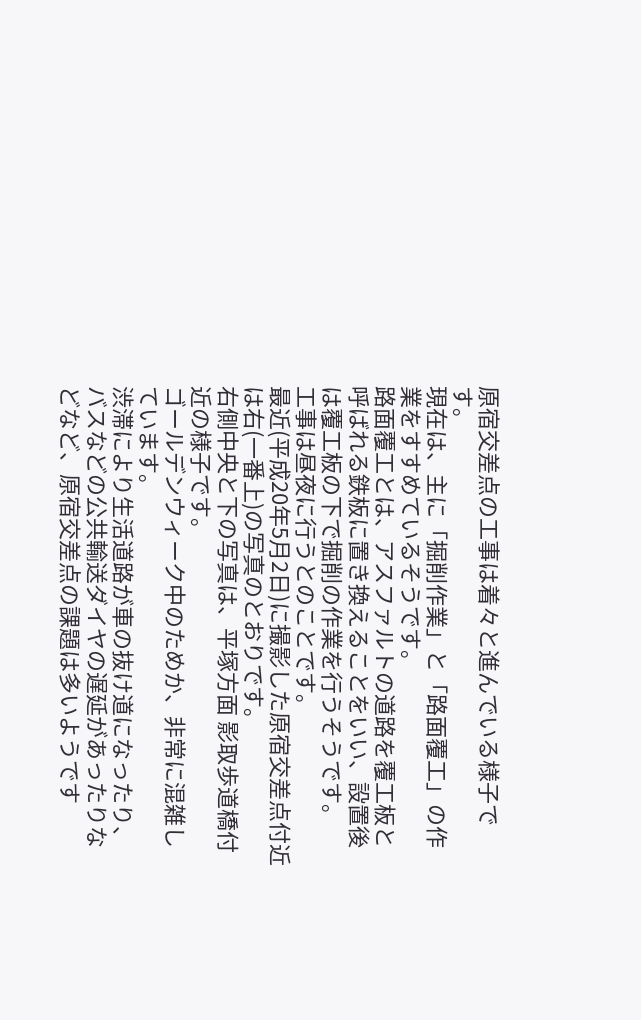原宿交差点の工事は着々と進んでいる様子です。
現在は、主に「掘削作業」と「路面覆工」の作業をすすめているそうです。
路面覆工とは、アスファルトの道路を覆工板と呼ばれる鉄板に置き換えることをいい、設置後は覆工板の下で掘削の作業を行うそうです。
工事は昼夜に行うとのことです。
最近(平成20年5月2日)に撮影した原宿交差点付近は右(一番上)の写真のとおりです。
右側中央と下の写真は、平塚方面 影取歩道橋付近の様子です。
ゴールデンウィーク中のためか、非常に混雑しています。
渋滞により生活道路が車の抜け道になったり、バスなどの公共輸送ダイヤの遅延があったりなどなど、原宿交差点の課題は多いようです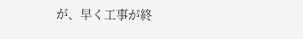が、早く工事が終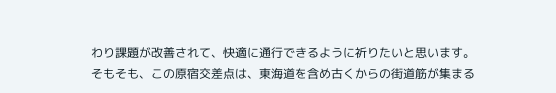わり課題が改善されて、快適に通行できるように祈りたいと思います。
そもそも、この原宿交差点は、東海道を含め古くからの街道筋が集まる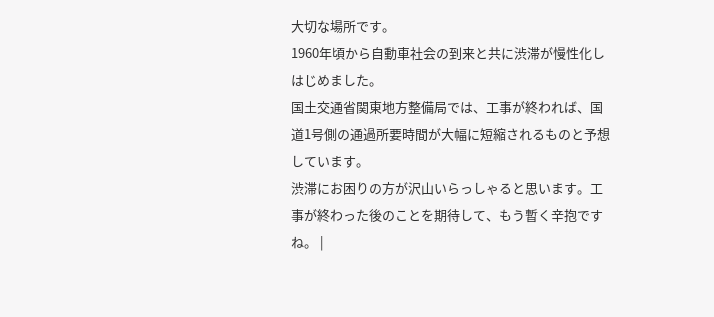大切な場所です。
1960年頃から自動車社会の到来と共に渋滞が慢性化しはじめました。
国土交通省関東地方整備局では、工事が終われば、国道1号側の通過所要時間が大幅に短縮されるものと予想しています。
渋滞にお困りの方が沢山いらっしゃると思います。工事が終わった後のことを期待して、もう暫く辛抱ですね。 |